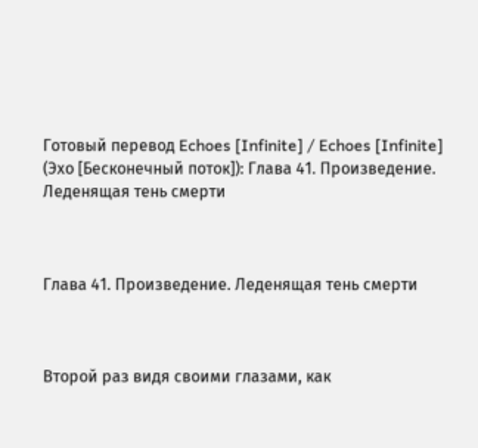Готовый перевод Echoes [Infinite] / Echoes [Infinite] (Эхо [Бесконечный поток]): Глава 41. Произведение. Леденящая тень смерти



Глава 41. Произведение. Леденящая тень смерти



Второй раз видя своими глазами, как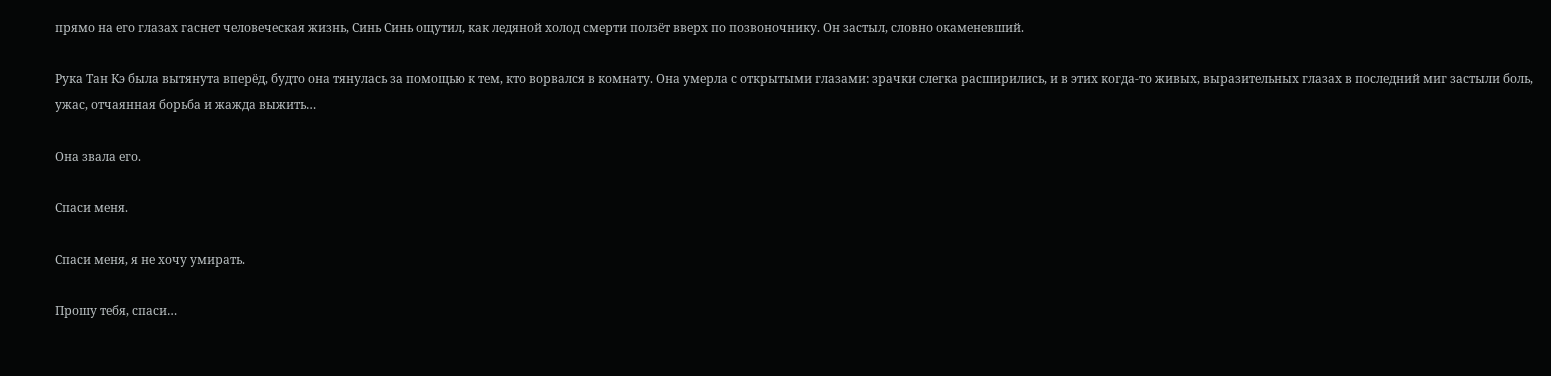прямо на его глазах гаснет человеческая жизнь, Синь Синь ощутил, как ледяной холод смерти ползёт вверх по позвоночнику. Он застыл, словно окаменевший.

Рука Тан Кэ была вытянута вперёд, будто она тянулась за помощью к тем, кто ворвался в комнату. Она умерла с открытыми глазами: зрачки слегка расширились, и в этих когда-то живых, выразительных глазах в последний миг застыли боль, ужас, отчаянная борьба и жажда выжить…

Она звала его.

Спаси меня.

Спаси меня, я не хочу умирать.

Прошу тебя, спаси…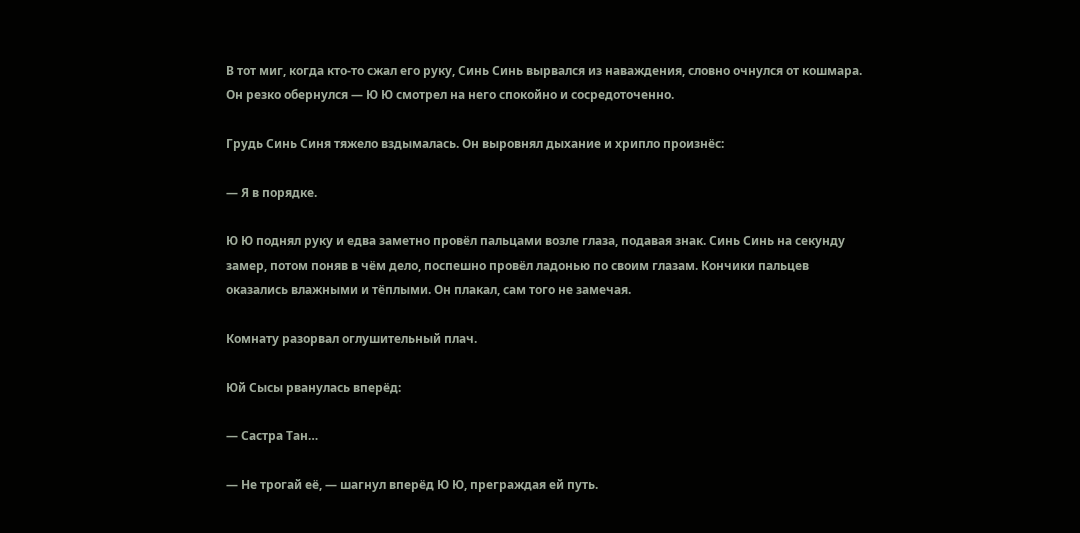В тот миг, когда кто-то сжал его руку, Синь Синь вырвался из наваждения, словно очнулся от кошмара. Он резко обернулся — Ю Ю смотрел на него спокойно и сосредоточенно.

Грудь Синь Синя тяжело вздымалась. Он выровнял дыхание и хрипло произнёс:

— Я в порядке.

Ю Ю поднял руку и едва заметно провёл пальцами возле глаза, подавая знак. Синь Синь на секунду замер, потом поняв в чём дело, поспешно провёл ладонью по своим глазам. Кончики пальцев оказались влажными и тёплыми. Он плакал, сам того не замечая.

Комнату разорвал оглушительный плач.

Юй Сысы рванулась вперёд:

— Састра Тан…

— Не трогай её, — шагнул вперёд Ю Ю, преграждая ей путь.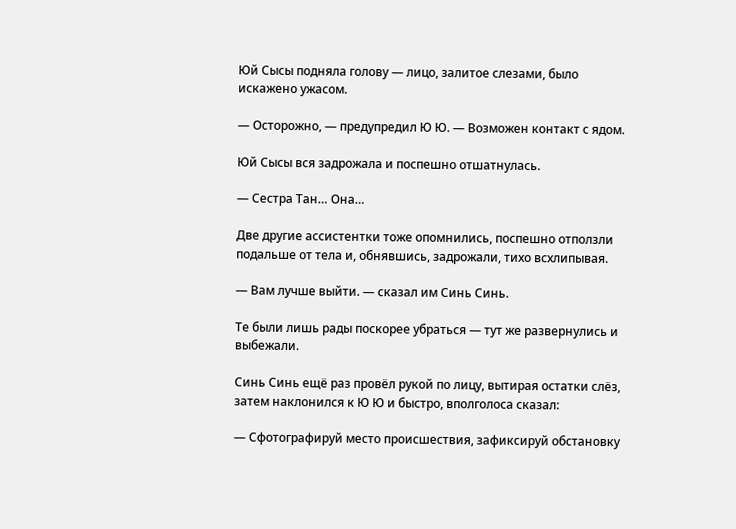Юй Сысы подняла голову — лицо, залитое слезами, было искажено ужасом.

— Осторожно, — предупредил Ю Ю. — Возможен контакт с ядом.

Юй Сысы вся задрожала и поспешно отшатнулась.

— Сестра Тан… Она…

Две другие ассистентки тоже опомнились, поспешно отползли подальше от тела и, обнявшись, задрожали, тихо всхлипывая.

— Вам лучше выйти. — сказал им Синь Синь.

Те были лишь рады поскорее убраться — тут же развернулись и выбежали.

Синь Синь ещё раз провёл рукой по лицу, вытирая остатки слёз, затем наклонился к Ю Ю и быстро, вполголоса сказал:

— Сфотографируй место происшествия, зафиксируй обстановку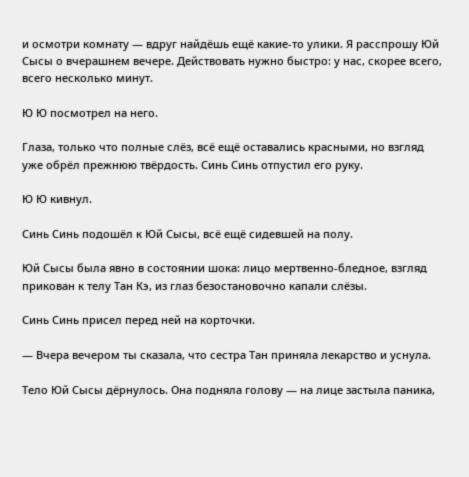и осмотри комнату — вдруг найдёшь ещё какие-то улики. Я расспрошу Юй Сысы о вчерашнем вечере. Действовать нужно быстро: у нас, скорее всего, всего несколько минут.

Ю Ю посмотрел на него.

Глаза, только что полные слёз, всё ещё оставались красными, но взгляд уже обрёл прежнюю твёрдость. Синь Синь отпустил его руку.

Ю Ю кивнул.

Синь Синь подошёл к Юй Сысы, всё ещё сидевшей на полу.

Юй Сысы была явно в состоянии шока: лицо мертвенно-бледное, взгляд прикован к телу Тан Кэ, из глаз безостановочно капали слёзы.

Синь Синь присел перед ней на корточки.

— Вчера вечером ты сказала, что сестра Тан приняла лекарство и уснула.

Тело Юй Сысы дёрнулось. Она подняла голову — на лице застыла паника,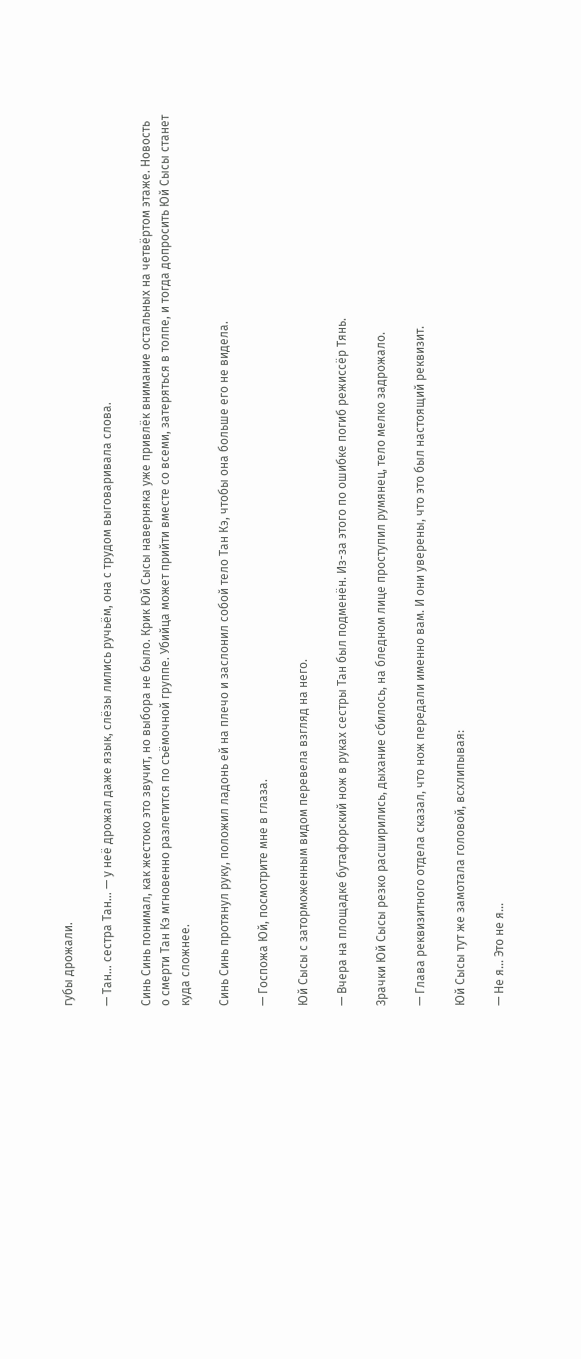губы дрожали.

— Тан… сестра Тан… — у неё дрожал даже язык, слёзы лились ручьём, она с трудом выговаривала слова.

Синь Синь понимал, как жестоко это звучит, но выбора не было. Крик Юй Сысы наверняка уже привлёк внимание остальных на четвёртом этаже. Новость о смерти Тан Кэ мгновенно разлетится по съёмочной группе. Убийца может прийти вместе со всеми, затеряться в толпе, и тогда допросить Юй Сысы станет куда сложнее.

Синь Синь протянул руку, положил ладонь ей на плечо и заслонил собой тело Тан Кэ, чтобы она больше его не видела.

— Госпожа Юй, посмотрите мне в глаза.

Юй Сысы с заторможенным видом перевела взгляд на него.

— Вчера на площадке бутафорский нож в руках сестры Тан был подменён. Из-за этого по ошибке погиб режиссёр Тянь.

Зрачки Юй Сысы резко расширились, дыхание сбилось, на бледном лице проступил румянец, тело мелко задрожало.

— Глава реквизитного отдела сказал, что нож передали именно вам. И они уверены, что это был настоящий реквизит.

Юй Сысы тут же замотала головой, всхлипывая:

— Не я… Это не я…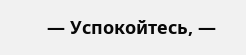— Успокойтесь, —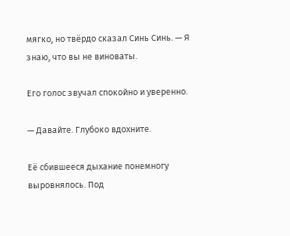мягко, но твёрдо сказал Синь Синь. — Я знаю, что вы не виноваты.

Его голос звучал спокойно и уверенно.

— Давайте. Глубоко вдохните.

Её сбившееся дыхание понемногу выровнялось. Под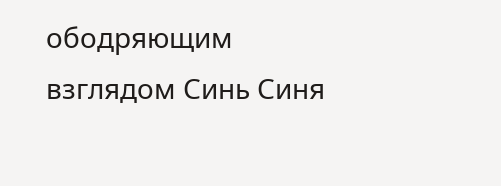ободряющим взглядом Синь Синя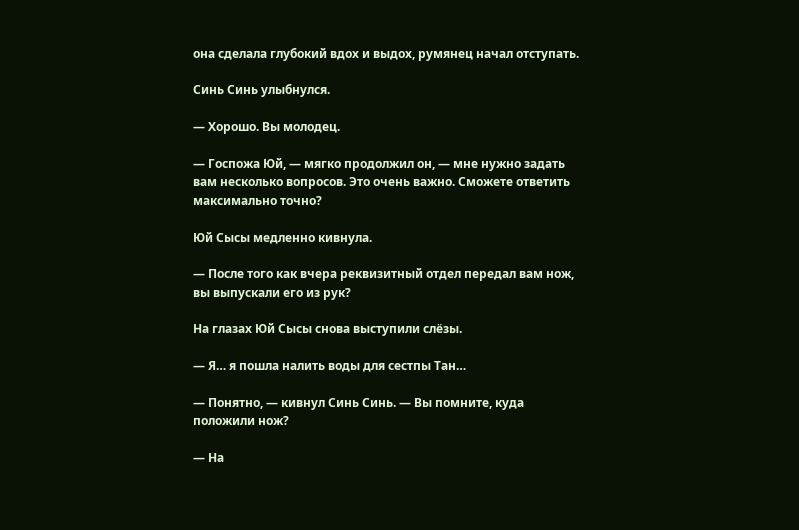она сделала глубокий вдох и выдох, румянец начал отступать.

Синь Синь улыбнулся.

— Хорошо. Вы молодец.

— Госпожа Юй, — мягко продолжил он, — мне нужно задать вам несколько вопросов. Это очень важно. Сможете ответить максимально точно?

Юй Сысы медленно кивнула.

— После того как вчера реквизитный отдел передал вам нож, вы выпускали его из рук?

На глазах Юй Сысы снова выступили слёзы.

— Я… я пошла налить воды для сестпы Тан…

— Понятно, — кивнул Синь Синь. — Вы помните, куда положили нож?

— На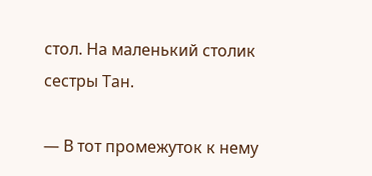стол. На маленький столик сестры Тан.

— В тот промежуток к нему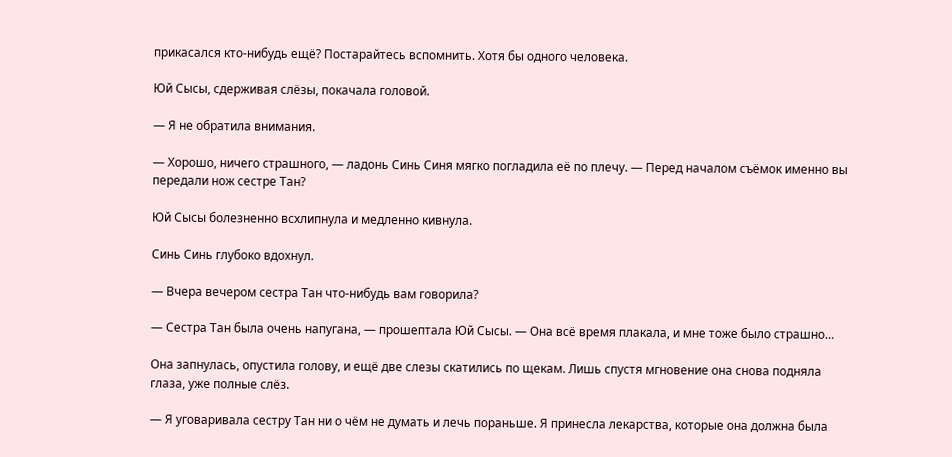прикасался кто-нибудь ещё? Постарайтесь вспомнить. Хотя бы одного человека.

Юй Сысы, сдерживая слёзы, покачала головой.

— Я не обратила внимания.

— Хорошо, ничего страшного, — ладонь Синь Синя мягко погладила её по плечу. — Перед началом съёмок именно вы передали нож сестре Тан?

Юй Сысы болезненно всхлипнула и медленно кивнула.

Синь Синь глубоко вдохнул.

— Вчера вечером сестра Тан что-нибудь вам говорила?

— Сестра Тан была очень напугана, — прошептала Юй Сысы. — Она всё время плакала, и мне тоже было страшно…

Она запнулась, опустила голову, и ещё две слезы скатились по щекам. Лишь спустя мгновение она снова подняла глаза, уже полные слёз.

— Я уговаривала сестру Тан ни о чём не думать и лечь пораньше. Я принесла лекарства, которые она должна была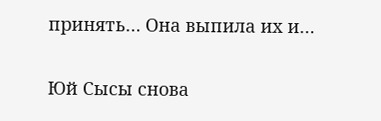принять… Она выпила их и…

Юй Сысы снова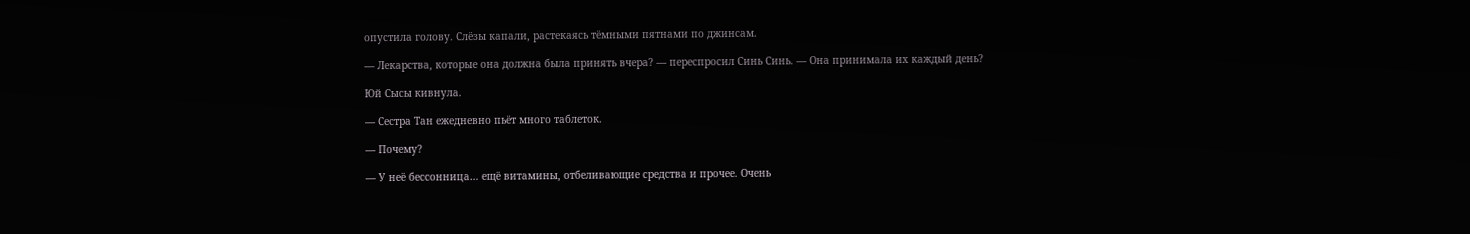опустила голову. Слёзы капали, растекаясь тёмными пятнами по джинсам.

— Лекарства, которые она должна была принять вчера? — переспросил Синь Синь. — Она принимала их каждый день?

Юй Сысы кивнула.

— Сестра Тан ежедневно пьёт много таблеток.

— Почему?

— У неё бессонница… ещё витамины, отбеливающие средства и прочее. Очень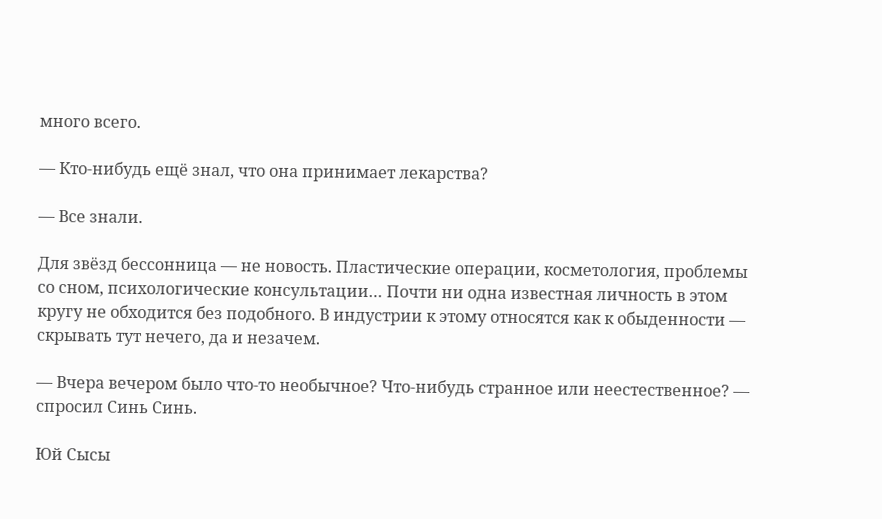много всего.

— Кто-нибудь ещё знал, что она принимает лекарства?

— Все знали.

Для звёзд бессонница — не новость. Пластические операции, косметология, проблемы со сном, психологические консультации… Почти ни одна известная личность в этом кругу не обходится без подобного. В индустрии к этому относятся как к обыденности — скрывать тут нечего, да и незачем.

— Вчера вечером было что-то необычное? Что-нибудь странное или неестественное? — спросил Синь Синь.

Юй Сысы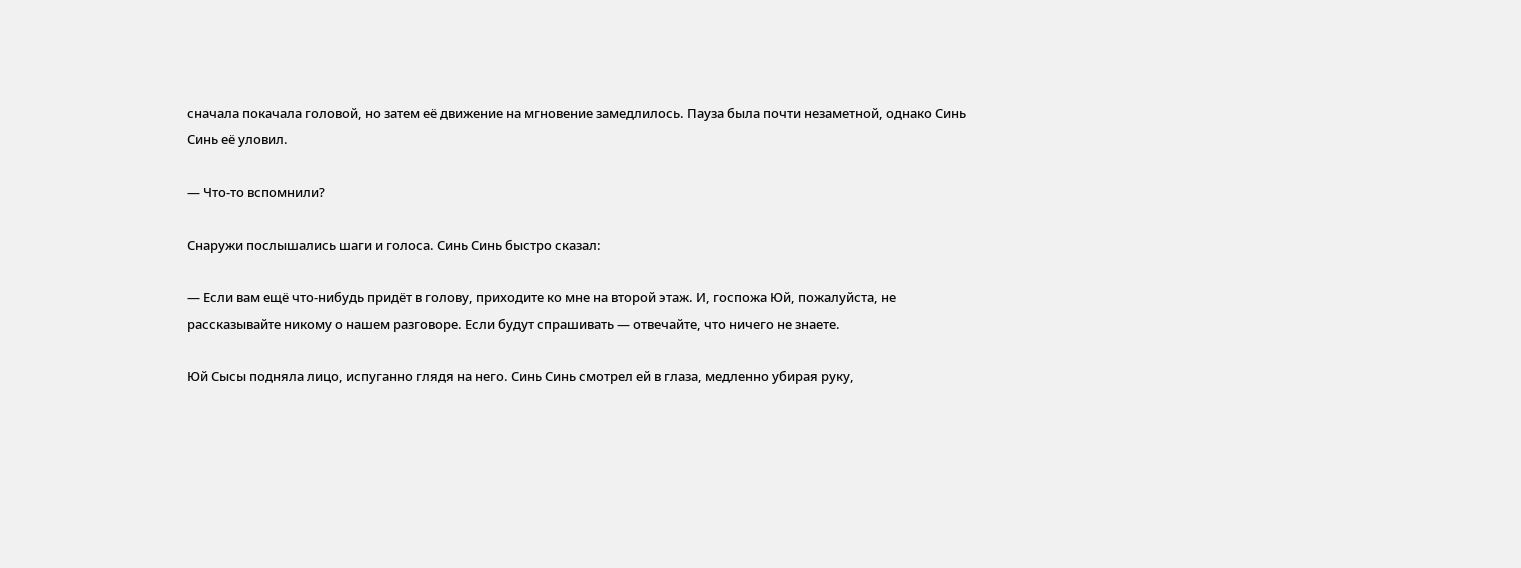сначала покачала головой, но затем её движение на мгновение замедлилось. Пауза была почти незаметной, однако Синь Синь её уловил.

— Что-то вспомнили?

Снаружи послышались шаги и голоса. Синь Синь быстро сказал:

— Если вам ещё что-нибудь придёт в голову, приходите ко мне на второй этаж. И, госпожа Юй, пожалуйста, не рассказывайте никому о нашем разговоре. Если будут спрашивать — отвечайте, что ничего не знаете.

Юй Сысы подняла лицо, испуганно глядя на него. Синь Синь смотрел ей в глаза, медленно убирая руку,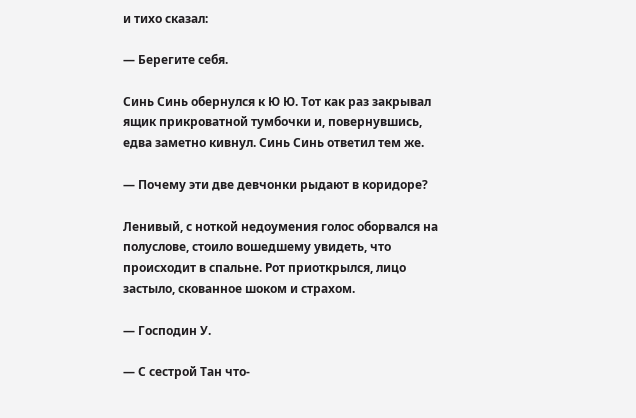и тихо сказал:

— Берегите себя.

Синь Синь обернулся к Ю Ю. Тот как раз закрывал ящик прикроватной тумбочки и, повернувшись, едва заметно кивнул. Синь Синь ответил тем же.

— Почему эти две девчонки рыдают в коридоре?

Ленивый, с ноткой недоумения голос оборвался на полуслове, стоило вошедшему увидеть, что происходит в спальне. Рот приоткрылся, лицо застыло, скованное шоком и страхом.

— Господин У.

— С сестрой Тан что-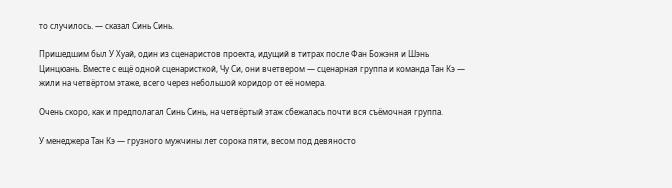то случилось. — сказал Синь Синь.

Пришедшим был У Хуай, один из сценаристов проекта, идущий в титрах после Фан Божэня и Шэнь Цинцюань. Вместе с ещё одной сценаристкой, Чу Си, они вчетвером — сценарная группа и команда Тан Кэ — жили на четвёртом этаже, всего через небольшой коридор от её номера.

Очень скоро, как и предполагал Синь Синь, на четвёртый этаж сбежалась почти вся съёмочная группа.

У менеджера Тан Кэ — грузного мужчины лет сорока пяти, весом под девяносто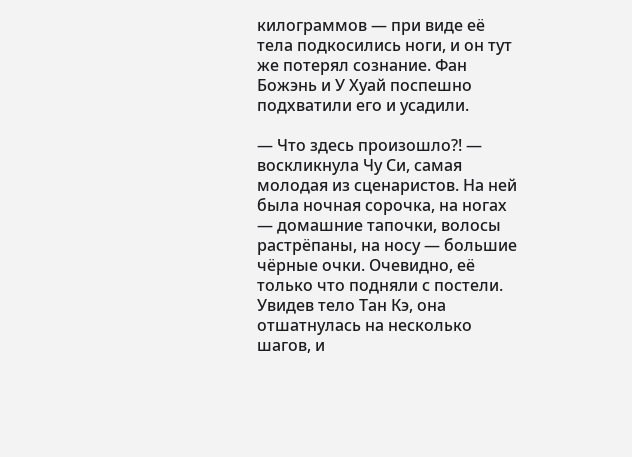килограммов — при виде её тела подкосились ноги, и он тут же потерял сознание. Фан Божэнь и У Хуай поспешно подхватили его и усадили.

— Что здесь произошло?! — воскликнула Чу Си, самая молодая из сценаристов. На ней была ночная сорочка, на ногах — домашние тапочки, волосы растрёпаны, на носу — большие чёрные очки. Очевидно, её только что подняли с постели. Увидев тело Тан Кэ, она отшатнулась на несколько шагов, и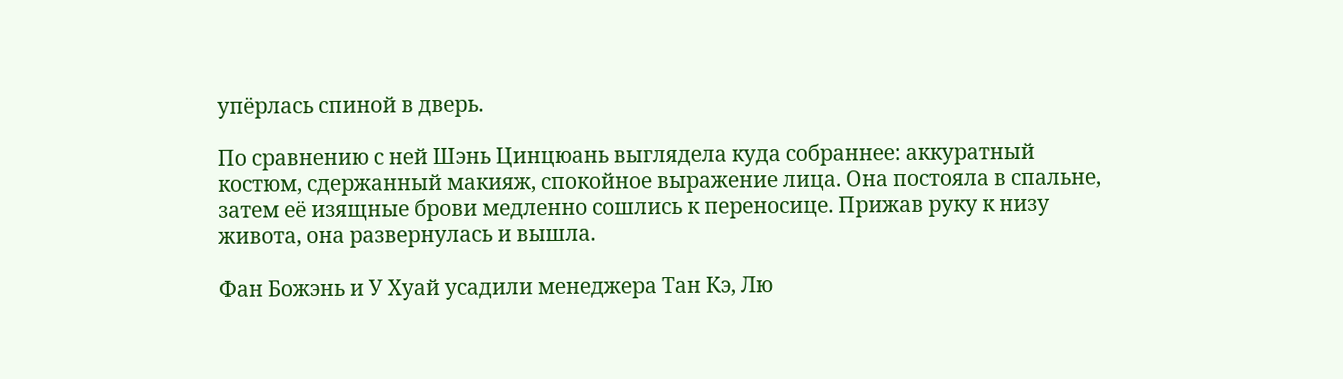упёрлась спиной в дверь.

По сравнению с ней Шэнь Цинцюань выглядела куда собраннее: аккуратный костюм, сдержанный макияж, спокойное выражение лица. Она постояла в спальне, затем её изящные брови медленно сошлись к переносице. Прижав руку к низу живота, она развернулась и вышла.

Фан Божэнь и У Хуай усадили менеджера Тан Кэ, Лю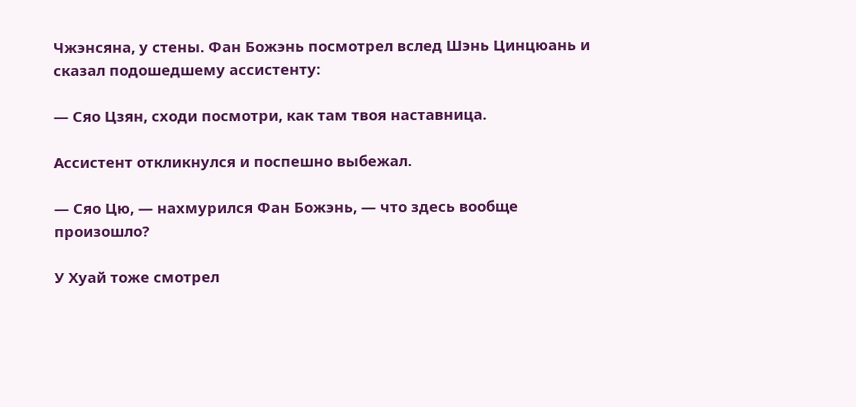Чжэнсяна, у стены. Фан Божэнь посмотрел вслед Шэнь Цинцюань и сказал подошедшему ассистенту:

— Сяо Цзян, сходи посмотри, как там твоя наставница.

Ассистент откликнулся и поспешно выбежал.

— Сяо Цю, — нахмурился Фан Божэнь, — что здесь вообще произошло?

У Хуай тоже смотрел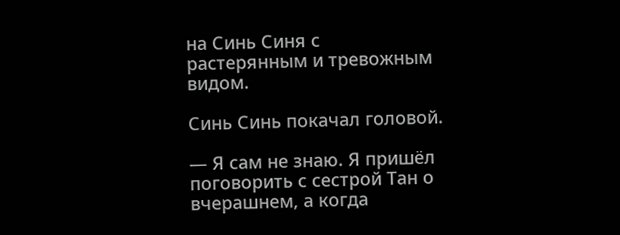на Синь Синя с растерянным и тревожным видом.

Синь Синь покачал головой.

— Я сам не знаю. Я пришёл поговорить с сестрой Тан о вчерашнем, а когда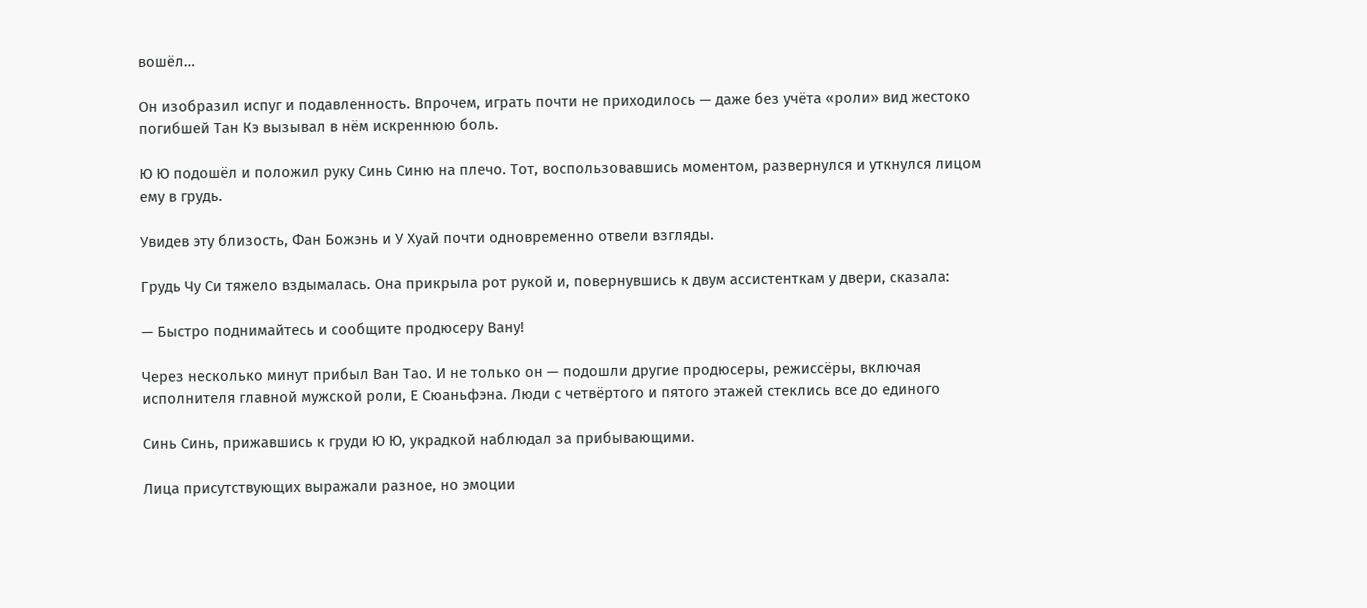вошёл…

Он изобразил испуг и подавленность. Впрочем, играть почти не приходилось — даже без учёта «роли» вид жестоко погибшей Тан Кэ вызывал в нём искреннюю боль.

Ю Ю подошёл и положил руку Синь Синю на плечо. Тот, воспользовавшись моментом, развернулся и уткнулся лицом ему в грудь.

Увидев эту близость, Фан Божэнь и У Хуай почти одновременно отвели взгляды.

Грудь Чу Си тяжело вздымалась. Она прикрыла рот рукой и, повернувшись к двум ассистенткам у двери, сказала:

— Быстро поднимайтесь и сообщите продюсеру Вану!

Через несколько минут прибыл Ван Тао. И не только он — подошли другие продюсеры, режиссёры, включая исполнителя главной мужской роли, Е Сюаньфэна. Люди с четвёртого и пятого этажей стеклись все до единого

Синь Синь, прижавшись к груди Ю Ю, украдкой наблюдал за прибывающими.

Лица присутствующих выражали разное, но эмоции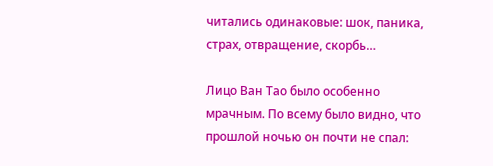читались одинаковые: шок, паника, страх, отвращение, скорбь…

Лицо Ван Тао было особенно мрачным. По всему было видно, что прошлой ночью он почти не спал: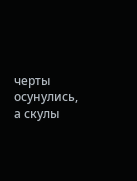черты осунулись, а скулы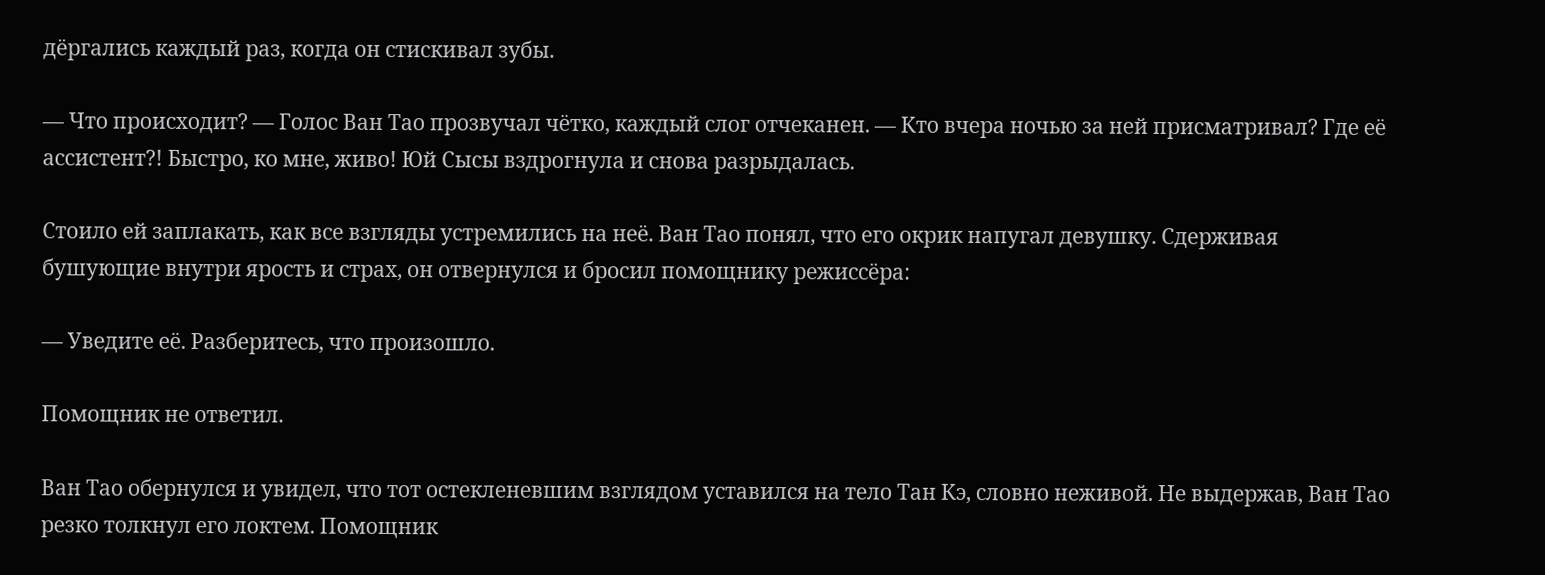дёргались каждый раз, когда он стискивал зубы.

— Что происходит? — Голос Ван Тао прозвучал чётко, каждый слог отчеканен. — Кто вчера ночью за ней присматривал? Где её ассистент?! Быстро, ко мне, живо! Юй Сысы вздрогнула и снова разрыдалась.

Стоило ей заплакать, как все взгляды устремились на неё. Ван Тао понял, что его окрик напугал девушку. Сдерживая бушующие внутри ярость и страх, он отвернулся и бросил помощнику режиссёра:

— Уведите её. Разберитесь, что произошло.

Помощник не ответил.

Ван Тао обернулся и увидел, что тот остекленевшим взглядом уставился на тело Тан Кэ, словно неживой. Не выдержав, Ван Тао резко толкнул его локтем. Помощник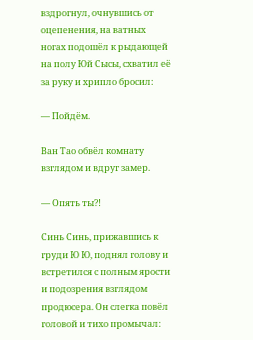вздрогнул, очнувшись от оцепенения, на ватных ногах подошёл к рыдающей на полу Юй Сысы, схватил её за руку и хрипло бросил:

— Пойдём.

Ван Тао обвёл комнату взглядом и вдруг замер.

— Опять ты?!

Синь Синь, прижавшись к груди Ю Ю, поднял голову и встретился с полным ярости и подозрения взглядом продюсера. Он слегка повёл головой и тихо промычал: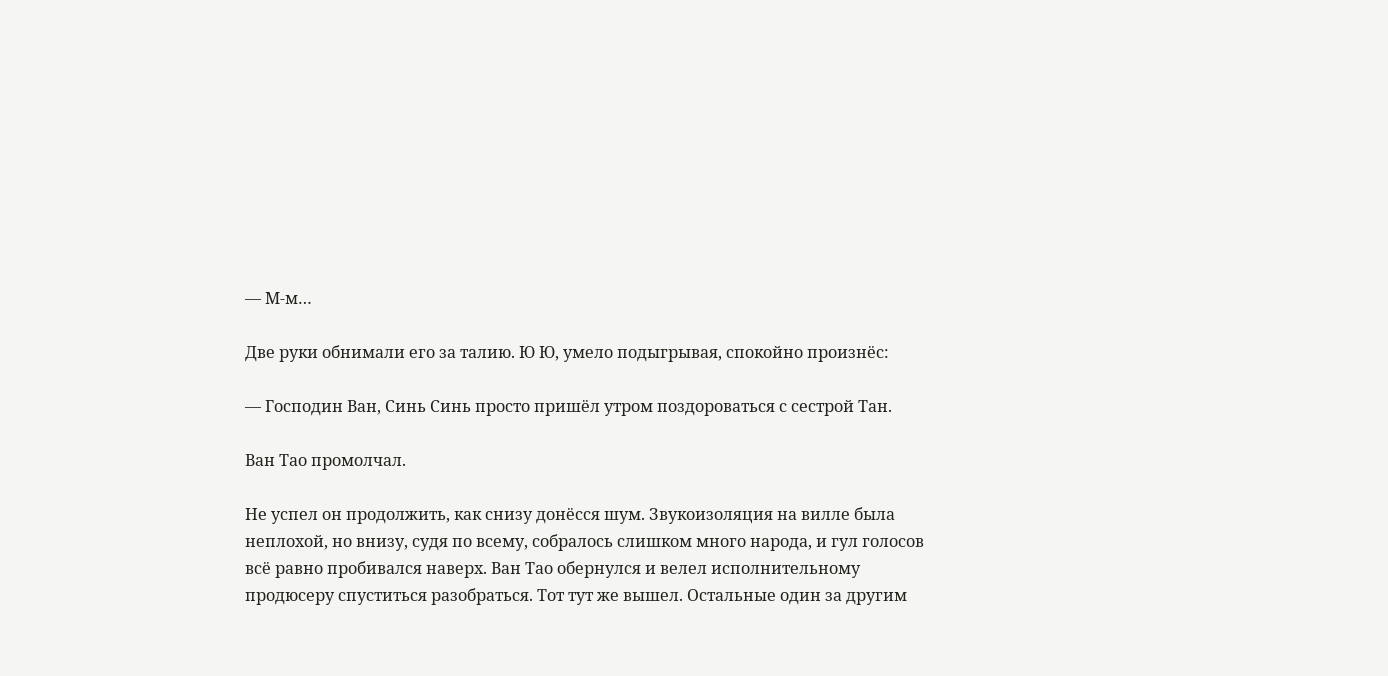— М-м…

Две руки обнимали его за талию. Ю Ю, умело подыгрывая, спокойно произнёс:

— Господин Ван, Синь Синь просто пришёл утром поздороваться с сестрой Тан.

Ван Тао промолчал.

Не успел он продолжить, как снизу донёсся шум. Звукоизоляция на вилле была неплохой, но внизу, судя по всему, собралось слишком много народа, и гул голосов всё равно пробивался наверх. Ван Тао обернулся и велел исполнительному продюсеру спуститься разобраться. Тот тут же вышел. Остальные один за другим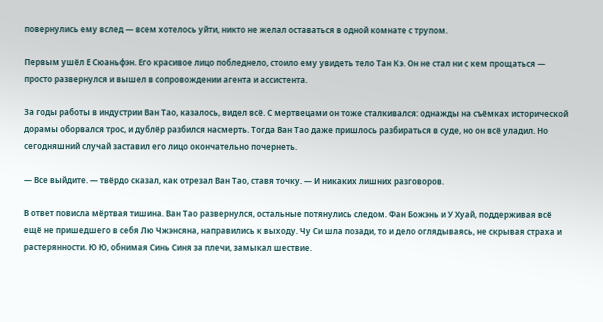повернулись ему вслед — всем хотелось уйти, никто не желал оставаться в одной комнате с трупом.

Первым ушёл Е Сюаньфэн. Его красивое лицо побледнело, стоило ему увидеть тело Тан Кэ. Он не стал ни с кем прощаться — просто развернулся и вышел в сопровождении агента и ассистента.

За годы работы в индустрии Ван Тао, казалось, видел всё. С мертвецами он тоже сталкивался: однажды на съёмках исторической дорамы оборвался трос, и дублёр разбился насмерть. Тогда Ван Тао даже пришлось разбираться в суде, но он всё уладил. Но сегодняшний случай заставил его лицо окончательно почернеть.

— Все выйдите. — твёрдо сказал, как отрезал Ван Тао, ставя точку. — И никаких лишних разговоров.

В ответ повисла мёртвая тишина. Ван Тао развернулся, остальные потянулись следом. Фан Божэнь и У Хуай, поддерживая всё ещё не пришедшего в себя Лю Чжэнсяна, направились к выходу. Чу Си шла позади, то и дело оглядываясь, не скрывая страха и растерянности. Ю Ю, обнимая Синь Синя за плечи, замыкал шествие.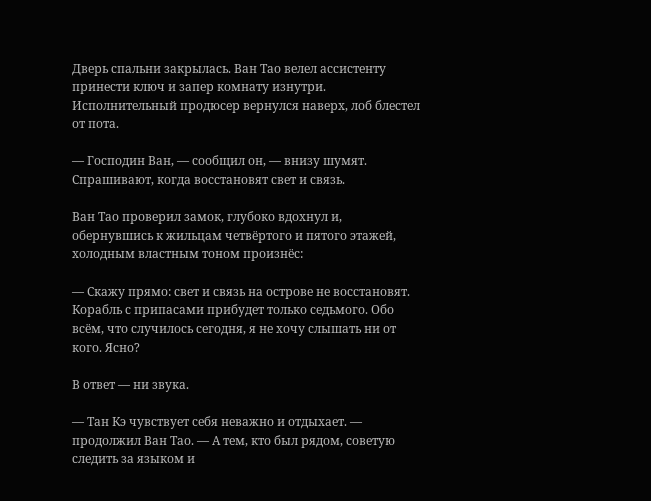Дверь спальни закрылась. Ван Тао велел ассистенту принести ключ и запер комнату изнутри. Исполнительный продюсер вернулся наверх, лоб блестел от пота.

— Господин Ван, — сообщил он, — внизу шумят. Спрашивают, когда восстановят свет и связь.

Ван Тао проверил замок, глубоко вдохнул и, обернувшись к жильцам четвёртого и пятого этажей, холодным властным тоном произнёс:

— Скажу прямо: свет и связь на острове не восстановят. Корабль с припасами прибудет только седьмого. Обо всём, что случилось сегодня, я не хочу слышать ни от кого. Ясно?

В ответ — ни звука.

— Тан Кэ чувствует себя неважно и отдыхает. — продолжил Ван Тао. — А тем, кто был рядом, советую следить за языком и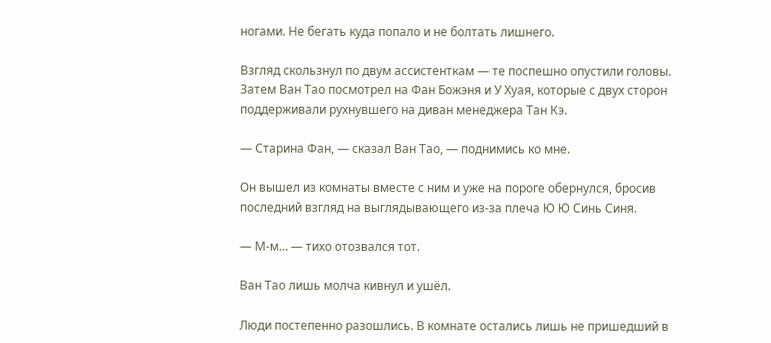ногами. Не бегать куда попало и не болтать лишнего.

Взгляд скользнул по двум ассистенткам — те поспешно опустили головы. Затем Ван Тао посмотрел на Фан Божэня и У Хуая, которые с двух сторон поддерживали рухнувшего на диван менеджера Тан Кэ.

— Старина Фан, — сказал Ван Тао, — поднимись ко мне.

Он вышел из комнаты вместе с ним и уже на пороге обернулся, бросив последний взгляд на выглядывающего из-за плеча Ю Ю Синь Синя.

— М-м… — тихо отозвался тот.

Ван Тао лишь молча кивнул и ушёл.

Люди постепенно разошлись. В комнате остались лишь не пришедший в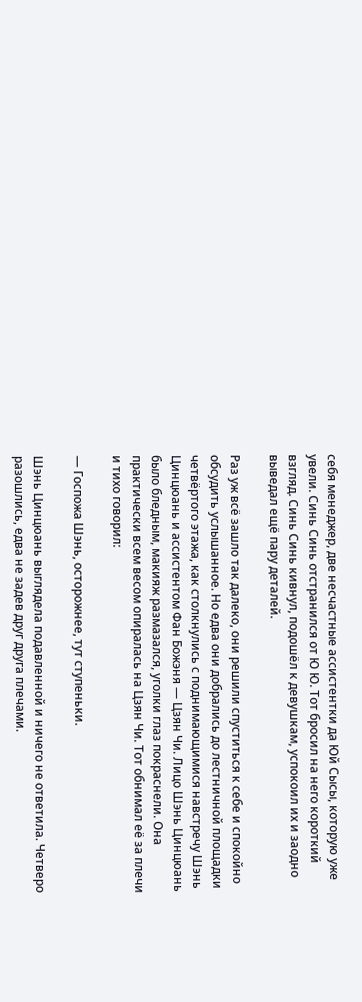себя менеджер, две несчастные ассистентки да Юй Сысы, которую уже увели. Синь Синь отстранился от Ю Ю. Тот бросил на него короткий взгляд. Синь Синь кивнул, подошёл к девушкам, успокоил их и заодно выведал ещё пару деталей.

Раз уж всё зашло так далеко, они решили спуститься к себе и спокойно обсудить услышанное. Но едва они добрались до лестничной площадки четвёртого этажа, как столкнулись с поднимающимися навстречу Шэнь Цинцюань и ассистентом Фан Божэня — Цзян Чи. Лицо Шэнь Цинцюань было бледным, макияж размазался, уголки глаз покраснели. Она практически всем весом опиралась на Цзян Чи. Тот обнимал её за плечи и тихо говорил:

— Госпожа Шэнь, осторожнее, тут ступеньки.

Шэнь Цинцюань выглядела подавленной и ничего не ответила. Четверо разошлись, едва не задев друг друга плечами.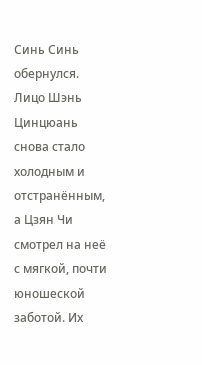Синь Синь обернулся. Лицо Шэнь Цинцюань снова стало холодным и отстранённым, а Цзян Чи смотрел на неё с мягкой, почти юношеской заботой. Их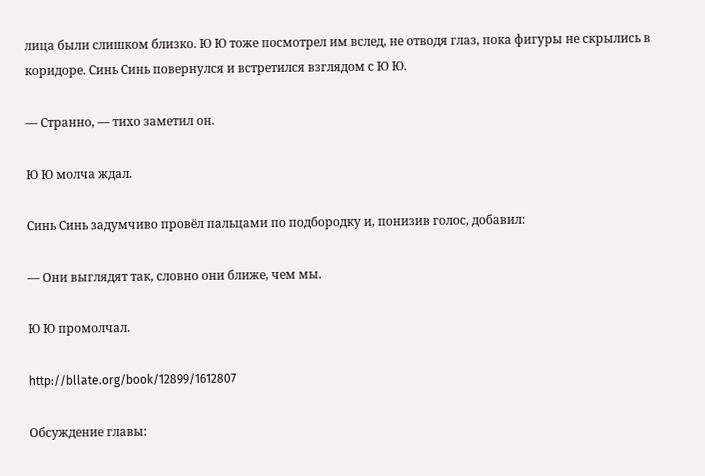лица были слишком близко. Ю Ю тоже посмотрел им вслед, не отводя глаз, пока фигуры не скрылись в коридоре. Синь Синь повернулся и встретился взглядом с Ю Ю.

— Странно, — тихо заметил он.

Ю Ю молча ждал.

Синь Синь задумчиво провёл пальцами по подбородку и, понизив голос, добавил:

— Они выглядят так, словно они ближе, чем мы.

Ю Ю промолчал.

http://bllate.org/book/12899/1612807

Обсуждение главы: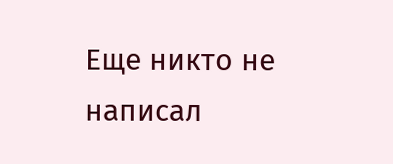Еще никто не написал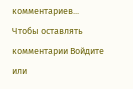комментариев...
Чтобы оставлять комментарии Войдите или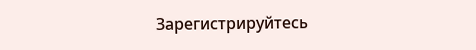Зарегистрируйтесь